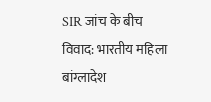SIR जांच के बीच विवाद: भारतीय महिला बांग्लादेश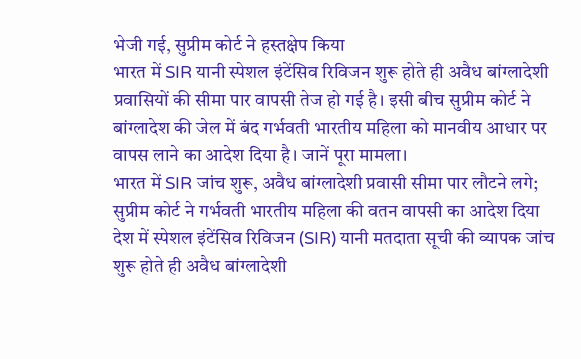भेजी गई, सुप्रीम कोर्ट ने हस्तक्षेप किया
भारत में SIR यानी स्पेशल इंटेंसिव रिविजन शुरू होते ही अवैध बांग्लादेशी प्रवासियों की सीमा पार वापसी तेज हो गई है। इसी बीच सुप्रीम कोर्ट ने बांग्लादेश की जेल में बंद गर्भवती भारतीय महिला को मानवीय आधार पर वापस लाने का आदेश दिया है। जानें पूरा मामला।
भारत में SIR जांच शुरू, अवैध बांग्लादेशी प्रवासी सीमा पार लौटने लगे; सुप्रीम कोर्ट ने गर्भवती भारतीय महिला की वतन वापसी का आदेश दिया
देश में स्पेशल इंटेंसिव रिविजन (SIR) यानी मतदाता सूची की व्यापक जांच शुरू होते ही अवैध बांग्लादेशी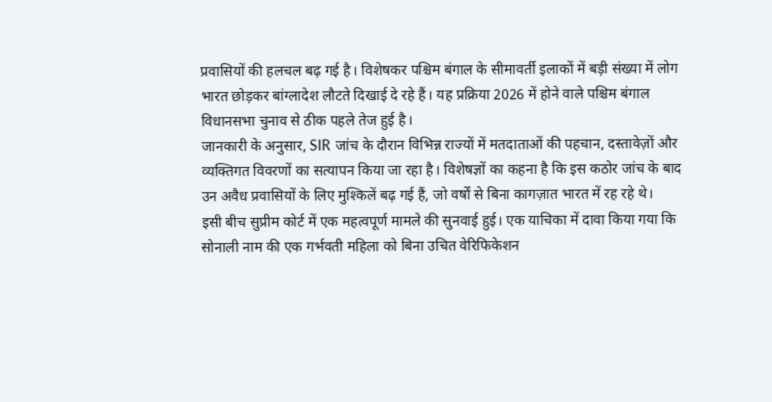प्रवासियों की हलचल बढ़ गई है। विशेषकर पश्चिम बंगाल के सीमावर्ती इलाकों में बड़ी संख्या में लोग भारत छोड़कर बांग्लादेश लौटते दिखाई दे रहे हैं। यह प्रक्रिया 2026 में होने वाले पश्चिम बंगाल विधानसभा चुनाव से ठीक पहले तेज हुई है।
जानकारी के अनुसार, SIR जांच के दौरान विभिन्न राज्यों में मतदाताओं की पहचान, दस्तावेज़ों और व्यक्तिगत विवरणों का सत्यापन किया जा रहा है। विशेषज्ञों का कहना है कि इस कठोर जांच के बाद उन अवैध प्रवासियों के लिए मुश्किलें बढ़ गई हैं, जो वर्षों से बिना कागज़ात भारत में रह रहे थे।
इसी बीच सुप्रीम कोर्ट में एक महत्वपूर्ण मामले की सुनवाई हुई। एक याचिका में दावा किया गया कि सोनाली नाम की एक गर्भवती महिला को बिना उचित वेरिफिकेशन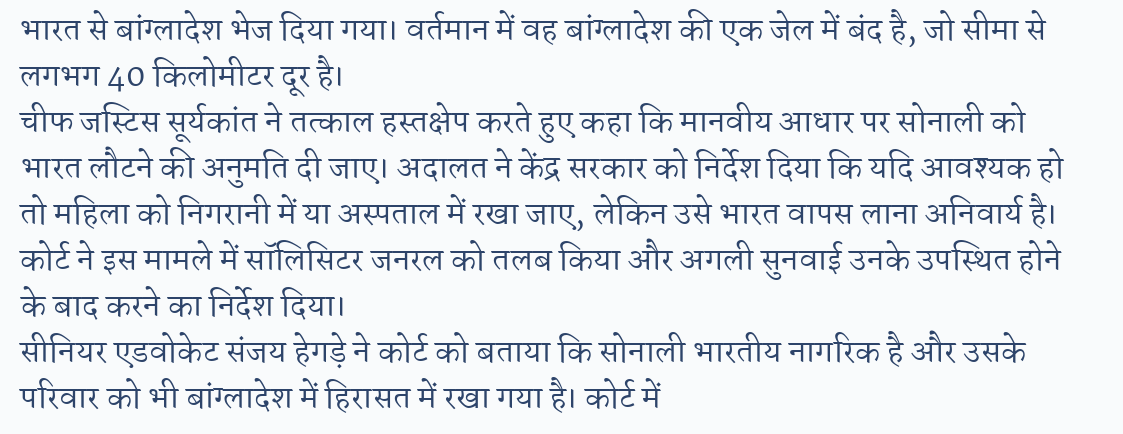भारत से बांग्लादेश भेज दिया गया। वर्तमान में वह बांग्लादेश की एक जेल में बंद है, जो सीमा से लगभग 40 किलोमीटर दूर है।
चीफ जस्टिस सूर्यकांत ने तत्काल हस्तक्षेप करते हुए कहा कि मानवीय आधार पर सोनाली को भारत लौटने की अनुमति दी जाए। अदालत ने केंद्र सरकार को निर्देश दिया कि यदि आवश्यक हो तो महिला को निगरानी में या अस्पताल में रखा जाए, लेकिन उसे भारत वापस लाना अनिवार्य है। कोर्ट ने इस मामले में सॉलिसिटर जनरल को तलब किया और अगली सुनवाई उनके उपस्थित होने के बाद करने का निर्देश दिया।
सीनियर एडवोकेट संजय हेगड़े ने कोर्ट को बताया कि सोनाली भारतीय नागरिक है और उसके परिवार को भी बांग्लादेश में हिरासत में रखा गया है। कोर्ट में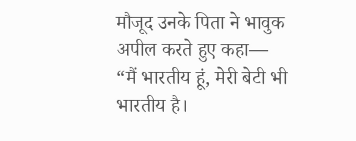मौजूद उनके पिता ने भावुक अपील करते हुए कहा—
“मैं भारतीय हूं, मेरी बेटी भी भारतीय है।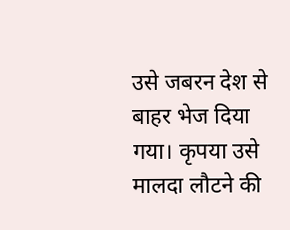उसे जबरन देश से बाहर भेज दिया गया। कृपया उसे मालदा लौटने की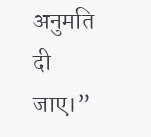अनुमति दी जाए।”